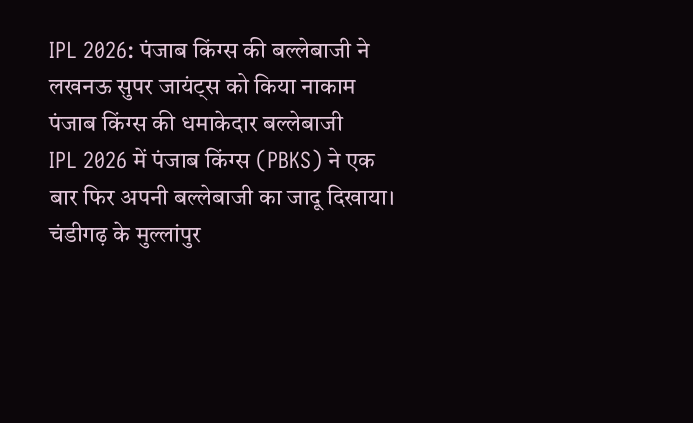IPL 2026: पंजाब किंग्स की बल्लेबाजी ने लखनऊ सुपर जायंट्स को किया नाकाम
पंजाब किंग्स की धमाकेदार बल्लेबाजी
IPL 2026 में पंजाब किंग्स (PBKS) ने एक बार फिर अपनी बल्लेबाजी का जादू दिखाया। चंडीगढ़ के मुल्लांपुर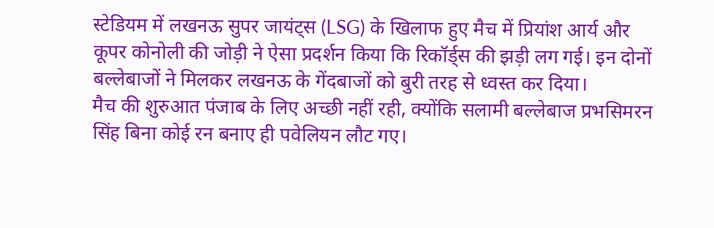स्टेडियम में लखनऊ सुपर जायंट्स (LSG) के खिलाफ हुए मैच में प्रियांश आर्य और कूपर कोनोली की जोड़ी ने ऐसा प्रदर्शन किया कि रिकॉर्ड्स की झड़ी लग गई। इन दोनों बल्लेबाजों ने मिलकर लखनऊ के गेंदबाजों को बुरी तरह से ध्वस्त कर दिया।
मैच की शुरुआत पंजाब के लिए अच्छी नहीं रही, क्योंकि सलामी बल्लेबाज प्रभसिमरन सिंह बिना कोई रन बनाए ही पवेलियन लौट गए।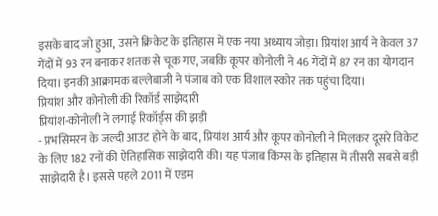इसके बाद जो हुआ, उसने क्रिकेट के इतिहास में एक नया अध्याय जोड़ा। प्रियांश आर्य ने केवल 37 गेंदों में 93 रन बनाकर शतक से चूक गए, जबकि कूपर कोनोली ने 46 गेंदों में 87 रन का योगदान दिया। इनकी आक्रामक बल्लेबाजी ने पंजाब को एक विशाल स्कोर तक पहुंचा दिया।
प्रियांश और कोनोली की रिकॉर्ड साझेदारी
प्रियांश-कोनोली ने लगाई रिकॉर्ड्स की झड़ी
- प्रभसिमरन के जल्दी आउट होने के बाद, प्रियांश आर्य और कूपर कोनोली ने मिलकर दूसरे विकेट के लिए 182 रनों की ऐतिहासिक साझेदारी की। यह पंजाब किंग्स के इतिहास में तीसरी सबसे बड़ी साझेदारी है। इससे पहले 2011 में एडम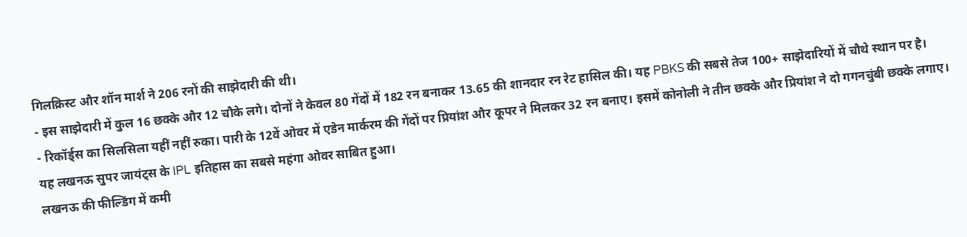गिलक्रिस्ट और शॉन मार्श ने 206 रनों की साझेदारी की थी।
- इस साझेदारी में कुल 16 छक्के और 12 चौके लगे। दोनों ने केवल 80 गेंदों में 182 रन बनाकर 13.65 की शानदार रन रेट हासिल की। यह PBKS की सबसे तेज 100+ साझेदारियों में चौथे स्थान पर है।
- रिकॉर्ड्स का सिलसिला यहीं नहीं रुका। पारी के 12वें ओवर में एडेन मार्करम की गेंदों पर प्रियांश और कूपर ने मिलकर 32 रन बनाए। इसमें कोनोली ने तीन छक्के और प्रियांश ने दो गगनचुंबी छक्के लगाए। यह लखनऊ सुपर जायंट्स के IPL इतिहास का सबसे महंगा ओवर साबित हुआ।
लखनऊ की फील्डिंग में कमी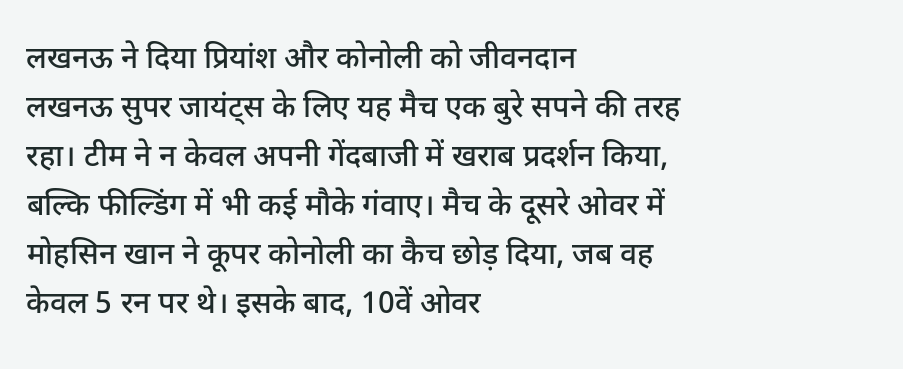लखनऊ ने दिया प्रियांश और कोनोली को जीवनदान
लखनऊ सुपर जायंट्स के लिए यह मैच एक बुरे सपने की तरह रहा। टीम ने न केवल अपनी गेंदबाजी में खराब प्रदर्शन किया, बल्कि फील्डिंग में भी कई मौके गंवाए। मैच के दूसरे ओवर में मोहसिन खान ने कूपर कोनोली का कैच छोड़ दिया, जब वह केवल 5 रन पर थे। इसके बाद, 10वें ओवर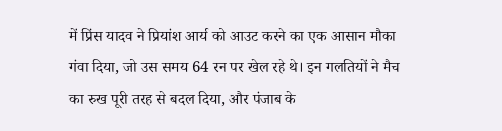में प्रिंस यादव ने प्रियांश आर्य को आउट करने का एक आसान मौका गंवा दिया, जो उस समय 64 रन पर खेल रहे थे। इन गलतियों ने मैच का रुख पूरी तरह से बदल दिया, और पंजाब के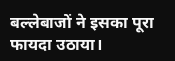बल्लेबाजों ने इसका पूरा फायदा उठाया।